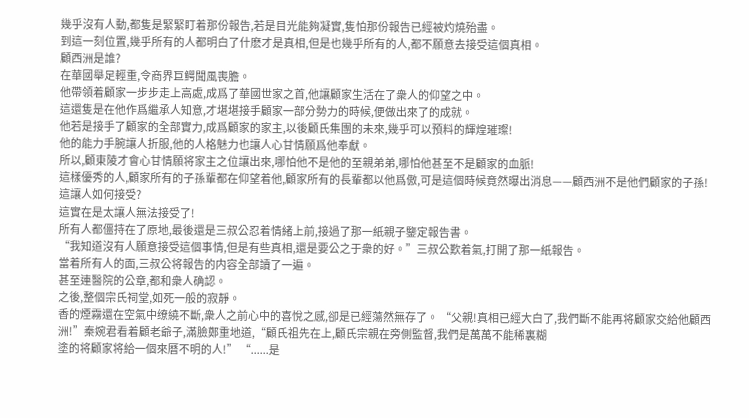幾乎沒有人動,都隻是緊緊盯着那份報告,若是目光能夠凝實,隻怕那份報告已經被灼燒殆盡。
到這一刻位置,幾乎所有的人都明白了什麽才是真相,但是也幾乎所有的人,都不願意去接受這個真相。
顧西洲是誰?
在華國舉足輕重,令商界巨鳄聞風喪膽。
他帶領着顧家一步步走上高處,成爲了華國世家之首,他讓顧家生活在了衆人的仰望之中。
這還隻是在他作爲繼承人知意,才堪堪接手顧家一部分勢力的時候,便做出來了的成就。
他若是接手了顧家的全部實力,成爲顧家的家主,以後顧氏集團的未來,幾乎可以預料的輝煌璀璨!
他的能力手腕讓人折服,他的人格魅力也讓人心甘情願爲他奉獻。
所以,顧東陵才會心甘情願将家主之位讓出來,哪怕他不是他的至親弟弟,哪怕他甚至不是顧家的血脈!
這樣優秀的人,顧家所有的子孫輩都在仰望着他,顧家所有的長輩都以他爲傲,可是這個時候竟然曝出消息——顧西洲不是他們顧家的子孫!
這讓人如何接受?
這實在是太讓人無法接受了!
所有人都僵持在了原地,最後還是三叔公忍着情緒上前,接過了那一紙親子鑒定報告書。
“我知道沒有人願意接受這個事情,但是有些真相,還是要公之于衆的好。”三叔公歎着氣,打開了那一紙報告。
當着所有人的面,三叔公将報告的内容全部讀了一遍。
甚至連醫院的公章,都和衆人确認。
之後,整個宗氏祠堂,如死一般的寂靜。
香的煙霧還在空氣中缭繞不斷,衆人之前心中的喜悅之感,卻是已經蕩然無存了。 “父親!真相已經大白了,我們斷不能再将顧家交給他顧西洲!”秦婉君看着顧老爺子,滿臉鄭重地道,“顧氏祖先在上,顧氏宗親在旁側監督,我們是萬萬不能稀裏糊
塗的将顧家将給一個來曆不明的人!” “......是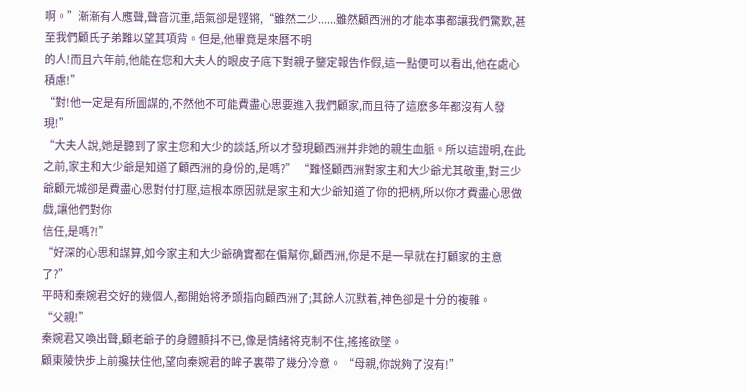啊。”漸漸有人應聲,聲音沉重,語氣卻是铿锵,“雖然二少......雖然顧西洲的才能本事都讓我們驚歎,甚至我們顧氏子弟難以望其項背。但是,他畢竟是來曆不明
的人!而且六年前,他能在您和大夫人的眼皮子底下對親子鑒定報告作假,這一點便可以看出,他在處心積慮!”
“對!他一定是有所圖謀的,不然他不可能費盡心思要進入我們顧家,而且待了這麽多年都沒有人發現!”
“大夫人說,她是聽到了家主您和大少的談話,所以才發現顧西洲并非她的親生血脈。所以這證明,在此之前,家主和大少爺是知道了顧西洲的身份的,是嗎?” “難怪顧西洲對家主和大少爺尤其敬重,對三少爺顧元城卻是費盡心思對付打壓,這根本原因就是家主和大少爺知道了你的把柄,所以你才費盡心思做戲,讓他們對你
信任,是嗎?!”
“好深的心思和謀算,如今家主和大少爺确實都在偏幫你,顧西洲,你是不是一早就在打顧家的主意了?”
平時和秦婉君交好的幾個人,都開始将矛頭指向顧西洲了;其餘人沉默着,神色卻是十分的複雜。
“父親!”
秦婉君又喚出聲,顧老爺子的身體顫抖不已,像是情緒将克制不住,搖搖欲墜。
顧東陵快步上前攙扶住他,望向秦婉君的眸子裏帶了幾分冷意。 “母親,你說夠了沒有!”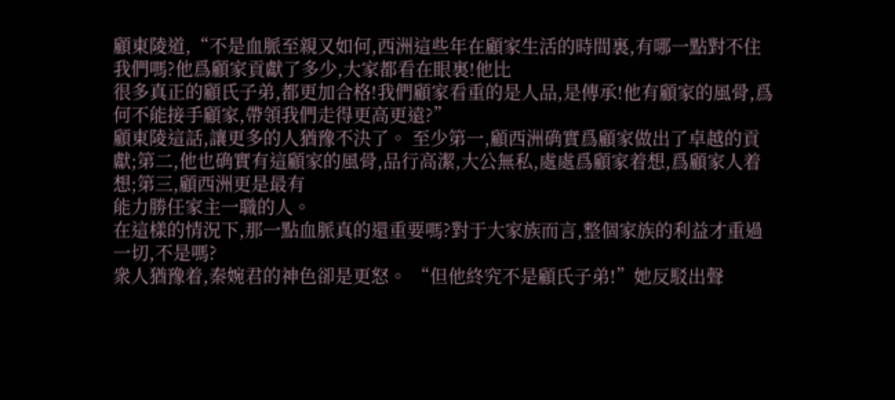顧東陵道,“不是血脈至親又如何,西洲這些年在顧家生活的時間裏,有哪一點對不住我們嗎?他爲顧家貢獻了多少,大家都看在眼裏!他比
很多真正的顧氏子弟,都更加合格!我們顧家看重的是人品,是傳承!他有顧家的風骨,爲何不能接手顧家,帶領我們走得更高更遠?”
顧東陵這話,讓更多的人猶豫不決了。 至少第一,顧西洲确實爲顧家做出了卓越的貢獻;第二,他也确實有這顧家的風骨,品行高潔,大公無私,處處爲顧家着想,爲顧家人着想;第三,顧西洲更是最有
能力勝任家主一職的人。
在這樣的情況下,那一點血脈真的還重要嗎?對于大家族而言,整個家族的利益才重過一切,不是嗎?
衆人猶豫着,秦婉君的神色卻是更怒。 “但他終究不是顧氏子弟!”她反駁出聲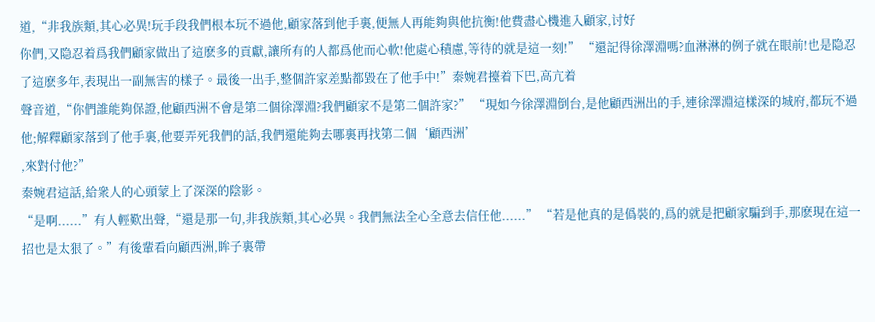道,“非我族類,其心必異!玩手段我們根本玩不過他,顧家落到他手裏,便無人再能夠與他抗衡!他費盡心機進入顧家,讨好
你們,又隐忍着爲我們顧家做出了這麽多的貢獻,讓所有的人都爲他而心軟!他處心積慮,等待的就是這一刻!” “還記得徐澤淵嗎?血淋淋的例子就在眼前!也是隐忍了這麽多年,表現出一副無害的樣子。最後一出手,整個許家差點都毀在了他手中!”秦婉君擡着下巴,高亢着
聲音道,“你們誰能夠保證,他顧西洲不會是第二個徐澤淵?我們顧家不是第二個許家?” “現如今徐澤淵倒台,是他顧西洲出的手,連徐澤淵這樣深的城府,都玩不過他;解釋顧家落到了他手裏,他要弄死我們的話,我們還能夠去哪裏再找第二個‘顧西洲’
,來對付他?”
秦婉君這話,給衆人的心頭蒙上了深深的陰影。
“是啊......”有人輕歎出聲,“還是那一句,非我族類,其心必異。我們無法全心全意去信任他......” “若是他真的是僞裝的,爲的就是把顧家騙到手,那麽現在這一招也是太狠了。”有後輩看向顧西洲,眸子裏帶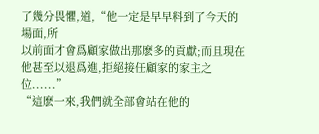了幾分畏懼,道,“他一定是早早料到了今天的場面,所
以前面才會爲顧家做出那麽多的貢獻;而且現在他甚至以退爲進,拒絕接任顧家的家主之位......”
“這麽一來,我們就全部會站在他的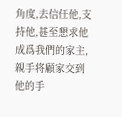角度,去信任他,支持他,甚至懇求他成爲我們的家主,親手将顧家交到他的手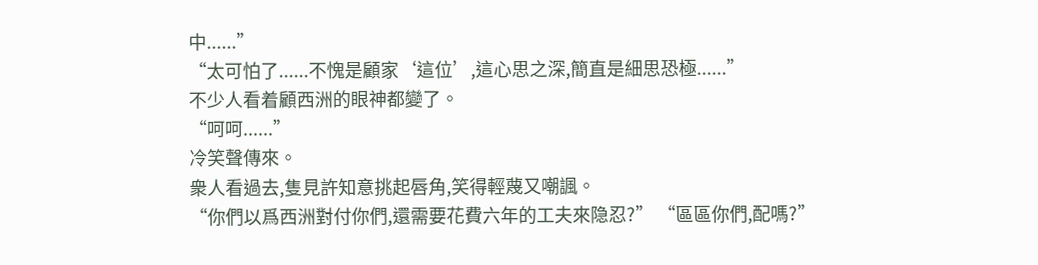中......”
“太可怕了......不愧是顧家‘這位’,這心思之深,簡直是細思恐極......”
不少人看着顧西洲的眼神都變了。
“呵呵......”
冷笑聲傳來。
衆人看過去,隻見許知意挑起唇角,笑得輕蔑又嘲諷。
“你們以爲西洲對付你們,還需要花費六年的工夫來隐忍?” “區區你們,配嗎?”